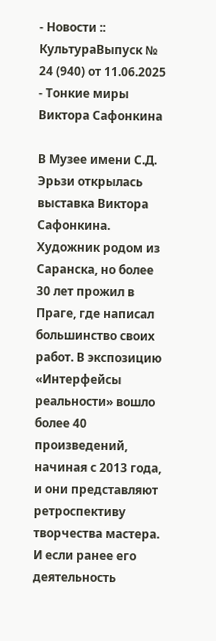- Новости :: КультураВыпуск № 24 (940) от 11.06.2025
- Тонкие миры Виктора Сафонкина

В Музее имени С.Д. Эрьзи открылась выставка Виктора Сафонкина.
Художник родом из Саранска, но более 30 лет прожил в Праге, где написал большинство своих работ. В экспозицию «Интерфейсы реальности» вошло более 40 произведений, начиная с 2013 года, и они представляют ретроспективу творчества мастера. И если ранее его деятельность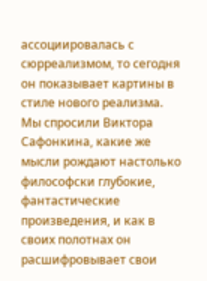ассоциировалась с сюрреализмом, то сегодня он показывает картины в стиле нового реализма. Мы спросили Виктора Сафонкина, какие же мысли рождают настолько философски глубокие, фантастические произведения, и как в своих полотнах он расшифровывает свои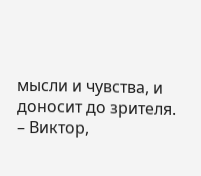мысли и чувства, и доносит до зрителя.
– Виктор,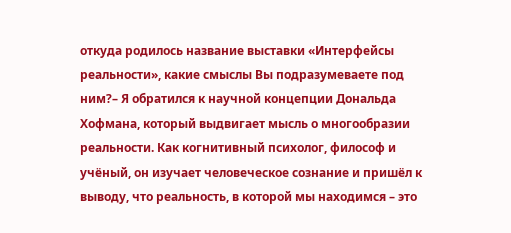откуда родилось название выставки «Интерфейсы реальности», какие смыслы Вы подразумеваете под ним?– Я обратился к научной концепции Дональда Хофмана, который выдвигает мысль о многообразии реальности. Как когнитивный психолог, философ и учёный, он изучает человеческое сознание и пришёл к выводу, что реальность, в которой мы находимся – это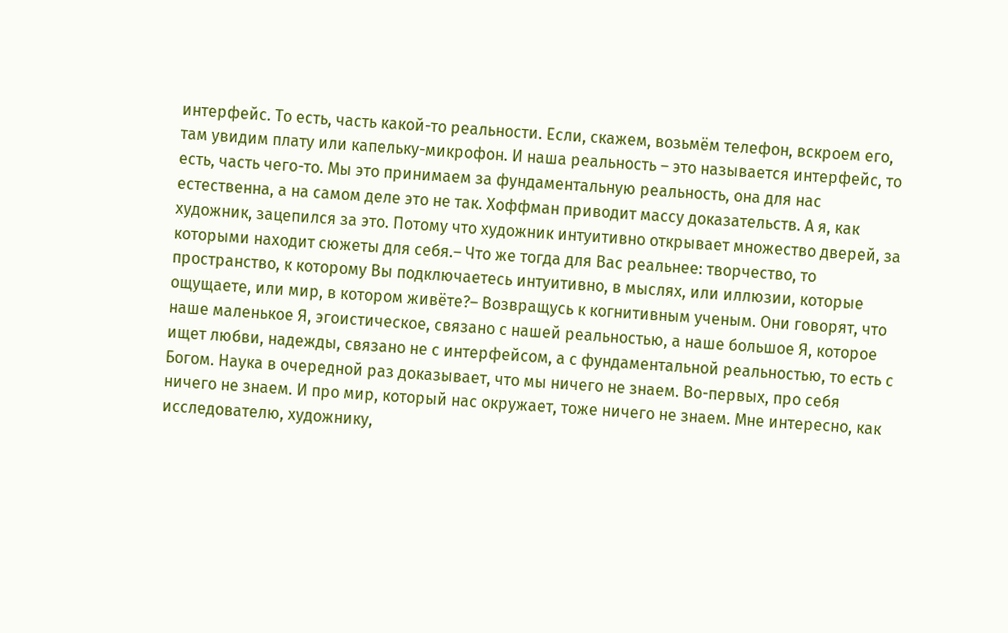интерфейс. То есть, часть какой-то реальности. Если, скажем, возьмём телефон, вскроем его, там увидим плату или капельку-микрофон. И наша реальность – это называется интерфейс, то есть, часть чего-то. Мы это принимаем за фундаментальную реальность, она для нас естественна, а на самом деле это не так. Хоффман приводит массу доказательств. А я, как художник, зацепился за это. Потому что художник интуитивно открывает множество дверей, за которыми находит сюжеты для себя.– Что же тогда для Вас реальнее: творчество, то пространство, к которому Вы подключаетесь интуитивно, в мыслях, или иллюзии, которые ощущаете, или мир, в котором живёте?– Возвращусь к когнитивным ученым. Они говорят, что наше маленькое Я, эгоистическое, связано с нашей реальностью, а наше большое Я, которое ищет любви, надежды, связано не с интерфейсом, а с фундаментальной реальностью, то есть с Богом. Наука в очередной раз доказывает, что мы ничего не знаем. Во-первых, про себя ничего не знаем. И про мир, который нас окружает, тоже ничего не знаем. Мне интересно, как исследователю, художнику,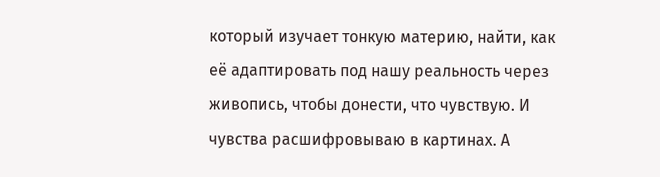который изучает тонкую материю, найти, как её адаптировать под нашу реальность через живопись, чтобы донести, что чувствую. И чувства расшифровываю в картинах. А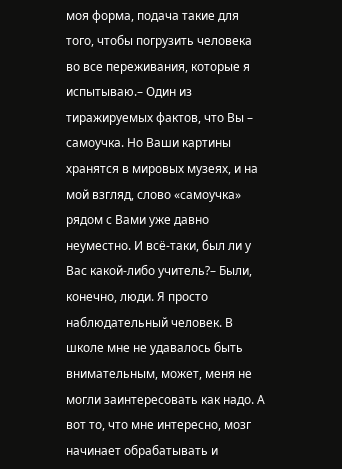моя форма, подача такие для того, чтобы погрузить человека во все переживания, которые я испытываю.– Один из тиражируемых фактов, что Вы – самоучка. Но Ваши картины хранятся в мировых музеях, и на мой взгляд, слово «самоучка» рядом с Вами уже давно неуместно. И всё-таки, был ли у Вас какой-либо учитель?– Были, конечно, люди. Я просто наблюдательный человек. В школе мне не удавалось быть внимательным, может, меня не могли заинтересовать как надо. А вот то, что мне интересно, мозг начинает обрабатывать и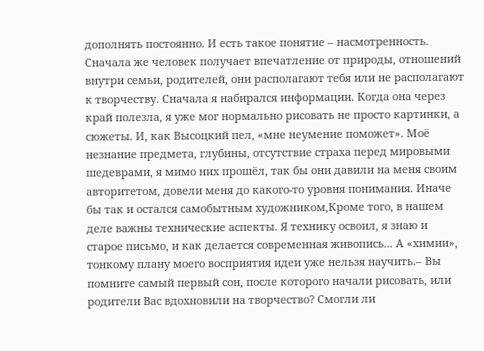дополнять постоянно. И есть такое понятие – насмотренность. Сначала же человек получает впечатление от природы, отношений внутри семьи, родителей, они располагают тебя или не располагают к творчеству. Сначала я набирался информации. Когда она через край полезла, я уже мог нормально рисовать не просто картинки, а сюжеты. И, как Высоцкий пел, «мне неумение поможет». Моё незнание предмета, глубины, отсутствие страха перед мировыми шедеврами, я мимо них прошёл, так бы они давили на меня своим авторитетом, довели меня до какого-то уровня понимания. Иначе бы так и остался самобытным художником,Кроме того, в нашем деле важны технические аспекты. Я технику освоил, я знаю и старое письмо, и как делается современная живопись... А «химии», тонкому плану моего восприятия идеи уже нельзя научить.– Вы помните самый первый сон, после которого начали рисовать, или родители Вас вдохновили на творчество? Смогли ли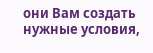они Вам создать нужные условия,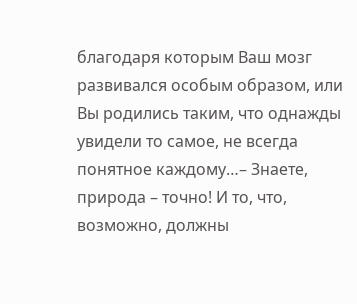благодаря которым Ваш мозг развивался особым образом, или Вы родились таким, что однажды увидели то самое, не всегда понятное каждому…– Знаете, природа – точно! И то, что, возможно, должны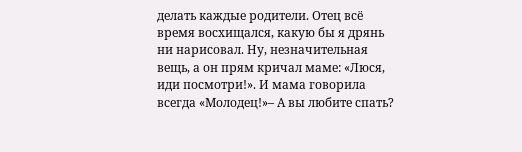делать каждые родители. Отец всё время восхищался, какую бы я дрянь ни нарисовал. Ну, незначительная вещь, а он прям кричал маме: «Люся, иди посмотри!». И мама говорила всегда «Молодец!»– А вы любите спать?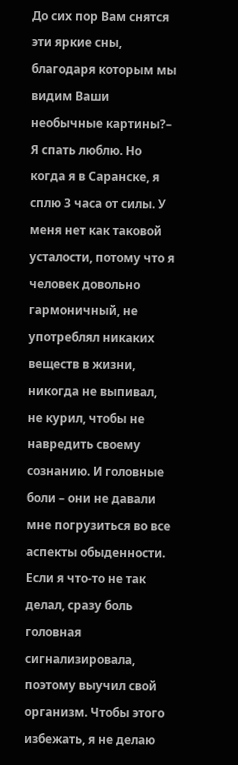До сих пор Вам снятся эти яркие сны, благодаря которым мы видим Ваши необычные картины?– Я спать люблю. Но когда я в Саранске, я сплю 3 часа от силы. У меня нет как таковой усталости, потому что я человек довольно гармоничный, не употреблял никаких веществ в жизни, никогда не выпивал, не курил, чтобы не навредить своему сознанию. И головные боли – они не давали мне погрузиться во все аспекты обыденности. Если я что-то не так делал, сразу боль головная сигнализировала, поэтому выучил свой организм. Чтобы этого избежать, я не делаю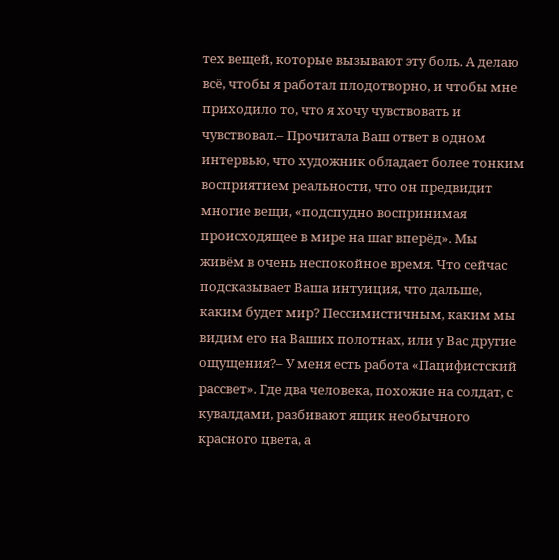тех вещей, которые вызывают эту боль. А делаю всё, чтобы я работал плодотворно, и чтобы мне приходило то, что я хочу чувствовать и чувствовал.– Прочитала Ваш ответ в одном интервью, что художник обладает более тонким восприятием реальности, что он предвидит многие вещи, «подспудно воспринимая происходящее в мире на шаг вперёд». Мы живём в очень неспокойное время. Что сейчас подсказывает Ваша интуиция, что дальше, каким будет мир? Пессимистичным, каким мы видим его на Ваших полотнах, или у Вас другие ощущения?– У меня есть работа «Пацифистский рассвет». Где два человека, похожие на солдат, с кувалдами, разбивают ящик необычного красного цвета, а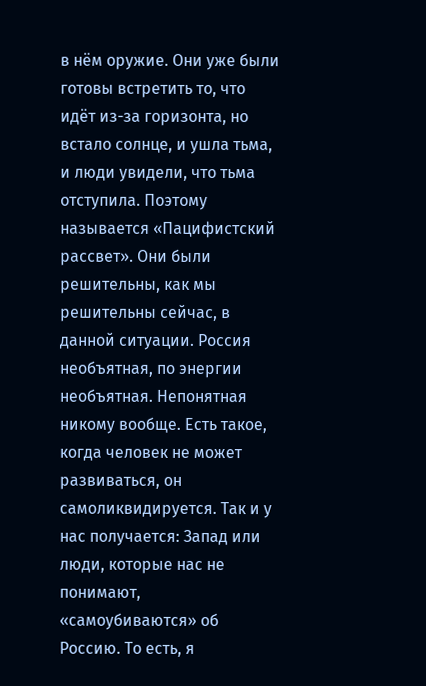в нём оружие. Они уже были готовы встретить то, что идёт из-за горизонта, но встало солнце, и ушла тьма, и люди увидели, что тьма отступила. Поэтому называется «Пацифистский рассвет». Они были решительны, как мы решительны сейчас, в данной ситуации. Россия необъятная, по энергии необъятная. Непонятная никому вообще. Есть такое, когда человек не может развиваться, он самоликвидируется. Так и у нас получается: Запад или люди, которые нас не понимают, «самоубиваются» об Россию. То есть, я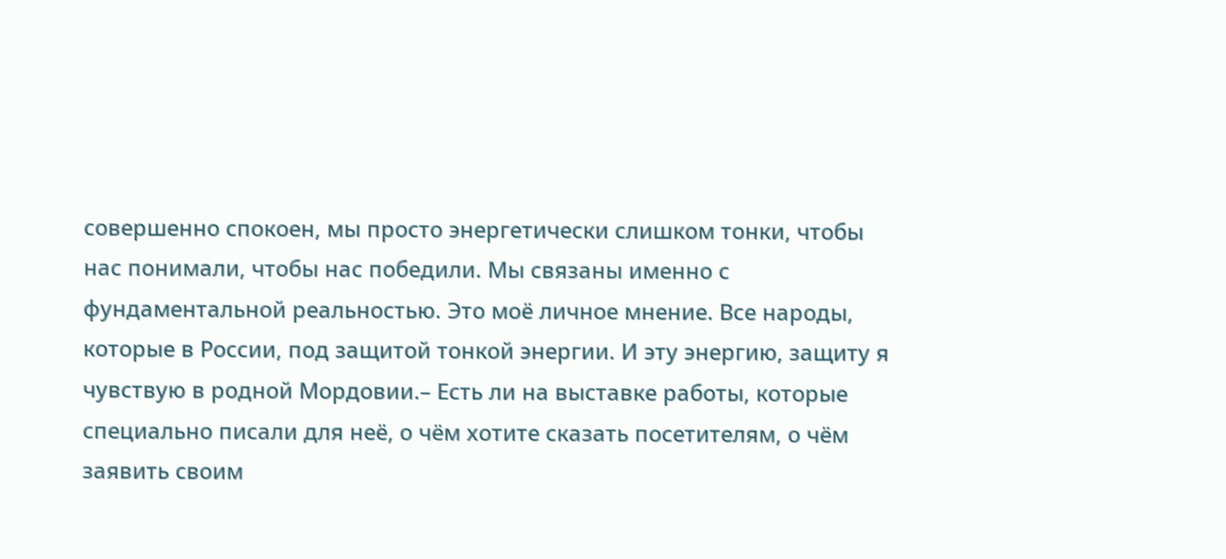совершенно спокоен, мы просто энергетически слишком тонки, чтобы нас понимали, чтобы нас победили. Мы связаны именно с фундаментальной реальностью. Это моё личное мнение. Все народы, которые в России, под защитой тонкой энергии. И эту энергию, защиту я чувствую в родной Мордовии.– Есть ли на выставке работы, которые специально писали для неё, о чём хотите сказать посетителям, о чём заявить своим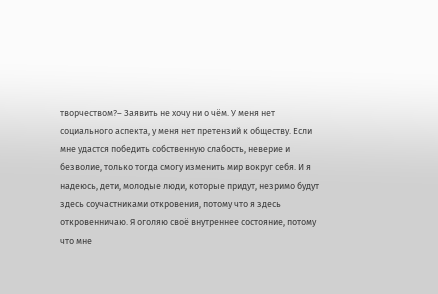творчеством?– Заявить не хочу ни о чём. У меня нет социального аспекта, у меня нет претензий к обществу. Если мне удастся победить собственную слабость, неверие и безволие, только тогда смогу изменить мир вокруг себя. И я надеюсь, дети, молодые люди, которые придут, незримо будут здесь соучастниками откровения, потому что я здесь откровенничаю. Я оголяю своё внутреннее состояние, потому что мне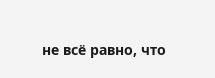не всё равно, что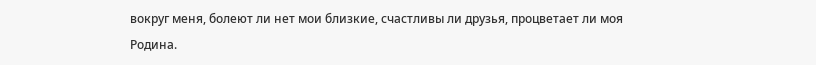вокруг меня, болеют ли нет мои близкие, счастливы ли друзья, процветает ли моя Родина.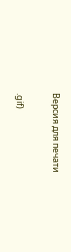Версия для печати

.gif)